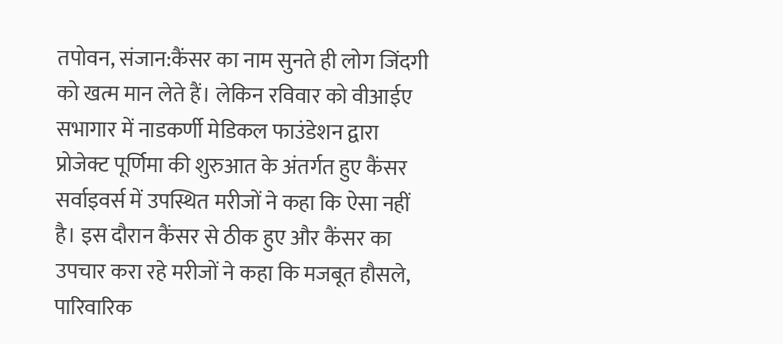तपोवन, संजान:कैंसर का नाम सुनते ही लोग जिंदगी को खत्म मान लेते हैं। लेकिन रविवार को वीआईए सभागार में नाडकर्णी मेडिकल फाउंडेशन द्वारा प्रोजेक्ट पूर्णिमा की शुरुआत के अंतर्गत हुए कैंसर सर्वाइवर्स में उपस्थित मरीजों ने कहा कि ऐसा नहीं है। इस दौरान कैंसर से ठीक हुए और कैंसर का उपचार करा रहे मरीजों ने कहा कि मजबूत हौसले, पारिवारिक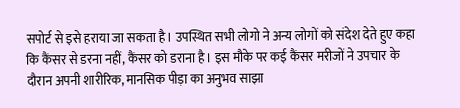सपोर्ट से इसे हराया जा सकता है। उपस्थित सभी लोगो ने अन्य लोगों को संदेश देते हुए कहा कि कैंसर से डरना नहीं, कैंसर को डराना है। इस मौके पर कई कैंसर मरीजों ने उपचार के दौरान अपनी शारीरिक, मानसिक पीड़ा का अनुभव साझा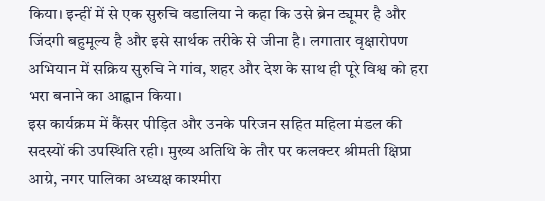किया। इन्हीं में से एक सुरुचि वडालिया ने कहा कि उसे ब्रेन ट्यूमर है और जिंदगी बहुमूल्य है और इसे सार्थक तरीके से जीना है। लगातार वृक्षारोपण अभियान में सक्रिय सुरुचि ने गांव, शहर और देश के साथ ही पूरे विश्व को हरा भरा बनाने का आह्वान किया।
इस कार्यक्रम में कैंसर पीड़ित और उनके परिजन सहित महिला मंडल की सदस्यों की उपस्थिति रही। मुख्य अतिथि के तौर पर कलक्टर श्रीमती क्षिप्रा आग्रे, नगर पालिका अध्यक्ष काश्मीरा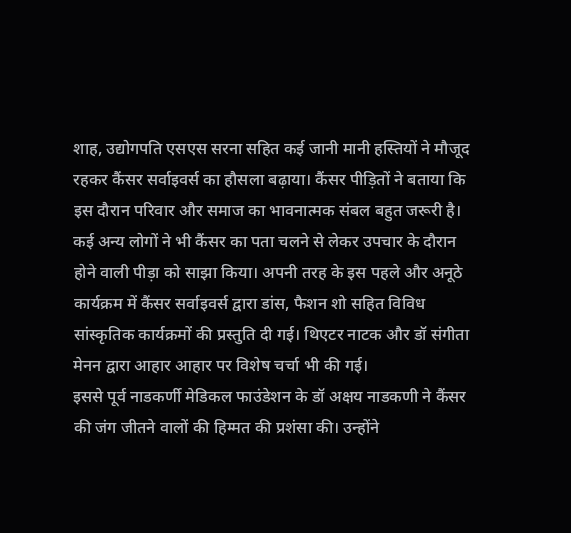शाह, उद्योगपति एसएस सरना सहित कई जानी मानी हस्तियों ने मौजूद रहकर कैंसर सर्वाइवर्स का हौसला बढ़ाया। कैंसर पीड़ितों ने बताया कि इस दौरान परिवार और समाज का भावनात्मक संबल बहुत जरूरी है। कई अन्य लोगों ने भी कैंसर का पता चलने से लेकर उपचार के दौरान होने वाली पीड़ा को साझा किया। अपनी तरह के इस पहले और अनूठे कार्यक्रम में कैंसर सर्वाइवर्स द्वारा डांस, फैशन शो सहित विविध सांस्कृतिक कार्यक्रमों की प्रस्तुति दी गई। थिएटर नाटक और डॉ संगीता मेनन द्वारा आहार आहार पर विशेष चर्चा भी की गई।
इससे पूर्व नाडकर्णी मेडिकल फाउंडेशन के डॉ अक्षय नाडकणी ने कैंसर की जंग जीतने वालों की हिम्मत की प्रशंसा की। उन्होंने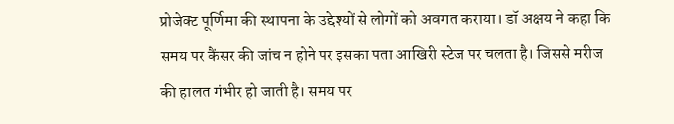प्रोजेक्ट पूर्णिमा की स्थापना के उद्देश्यों से लोगों को अवगत कराया। डॉ अक्षय ने कहा कि समय पर कैंसर की जांच न होने पर इसका पता आखिरी स्टेज पर चलता है। जिससे मरीज की हालत गंभीर हो जाती है। समय पर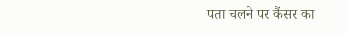पता चलने पर कैंसर का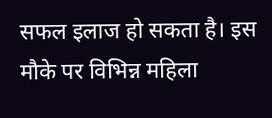सफल इलाज हो सकता है। इस मौके पर विभिन्न महिला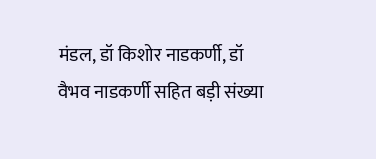मंडल, डॉ किशोर नाडकर्णी, डॉ वैभव नाडकर्णी सहित बड़ी संख्या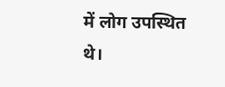में लोग उपस्थित थे।